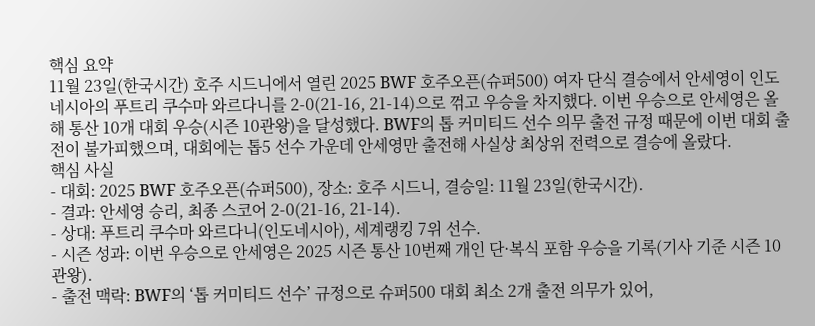핵심 요약
11월 23일(한국시간) 호주 시드니에서 열린 2025 BWF 호주오픈(슈퍼500) 여자 단식 결승에서 안세영이 인도네시아의 푸트리 쿠수마 와르다니를 2-0(21-16, 21-14)으로 꺾고 우승을 차지했다. 이번 우승으로 안세영은 올해 통산 10개 대회 우승(시즌 10관왕)을 달성했다. BWF의 톱 커미티드 선수 의무 출전 규정 때문에 이번 대회 출전이 불가피했으며, 대회에는 톱5 선수 가운데 안세영만 출전해 사실상 최상위 전력으로 결승에 올랐다.
핵심 사실
- 대회: 2025 BWF 호주오픈(슈퍼500), 장소: 호주 시드니, 결승일: 11월 23일(한국시간).
- 결과: 안세영 승리, 최종 스코어 2-0(21-16, 21-14).
- 상대: 푸트리 쿠수마 와르다니(인도네시아), 세계랭킹 7위 선수.
- 시즌 성과: 이번 우승으로 안세영은 2025 시즌 통산 10번째 개인 단·복식 포함 우승을 기록(기사 기준 시즌 10관왕).
- 출전 맥락: BWF의 ‘톱 커미티드 선수’ 규정으로 슈퍼500 대회 최소 2개 출전 의무가 있어,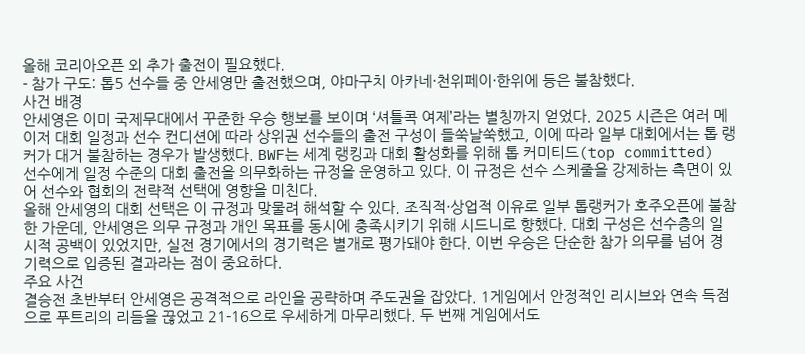올해 코리아오픈 외 추가 출전이 필요했다.
- 참가 구도: 톱5 선수들 중 안세영만 출전했으며, 야마구치 아카네·천위페이·한위에 등은 불참했다.
사건 배경
안세영은 이미 국제무대에서 꾸준한 우승 행보를 보이며 ‘셔틀콕 여제’라는 별칭까지 얻었다. 2025 시즌은 여러 메이저 대회 일정과 선수 컨디션에 따라 상위권 선수들의 출전 구성이 들쑥날쑥했고, 이에 따라 일부 대회에서는 톱 랭커가 대거 불참하는 경우가 발생했다. BWF는 세계 랭킹과 대회 활성화를 위해 톱 커미티드(top committed) 선수에게 일정 수준의 대회 출전을 의무화하는 규정을 운영하고 있다. 이 규정은 선수 스케줄을 강제하는 측면이 있어 선수와 협회의 전략적 선택에 영향을 미친다.
올해 안세영의 대회 선택은 이 규정과 맞물려 해석할 수 있다. 조직적·상업적 이유로 일부 톱랭커가 호주오픈에 불참한 가운데, 안세영은 의무 규정과 개인 목표를 동시에 충족시키기 위해 시드니로 향했다. 대회 구성은 선수층의 일시적 공백이 있었지만, 실전 경기에서의 경기력은 별개로 평가돼야 한다. 이번 우승은 단순한 참가 의무를 넘어 경기력으로 입증된 결과라는 점이 중요하다.
주요 사건
결승전 초반부터 안세영은 공격적으로 라인을 공략하며 주도권을 잡았다. 1게임에서 안정적인 리시브와 연속 득점으로 푸트리의 리듬을 끊었고 21-16으로 우세하게 마무리했다. 두 번째 게임에서도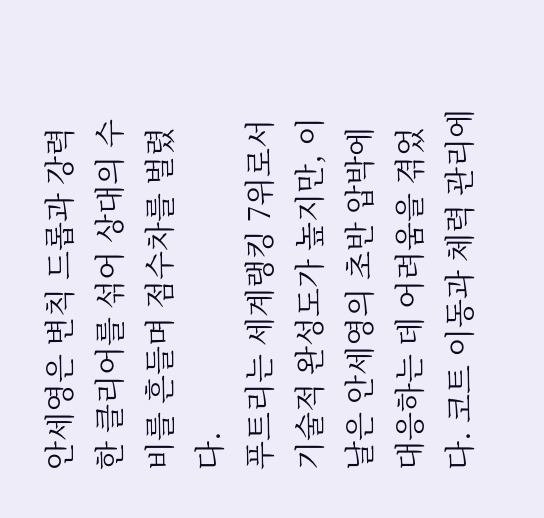안세영은 변칙 드롭과 강력한 클리어를 섞어 상대의 수비를 흔들며 점수차를 벌렸다.
푸트리는 세계랭킹 7위로서 기술적 완성도가 높지만, 이날은 안세영의 초반 압박에 대응하는 데 어려움을 겪었다. 코트 이동과 체력 관리에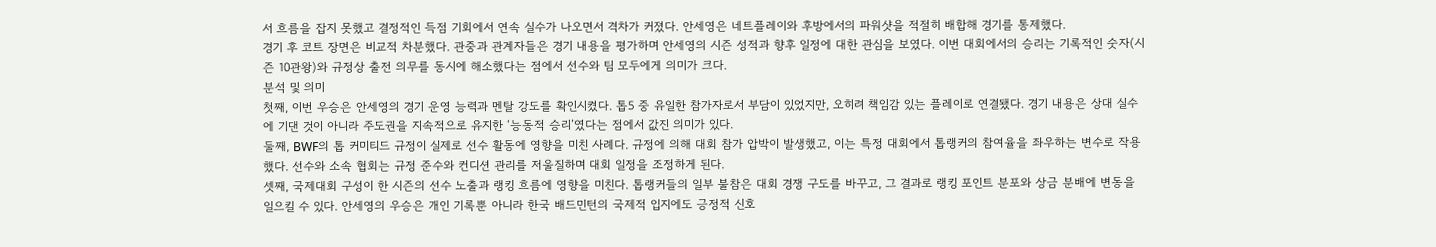서 흐름을 잡지 못했고 결정적인 득점 기회에서 연속 실수가 나오면서 격차가 커졌다. 안세영은 네트플레이와 후방에서의 파워샷을 적절히 배합해 경기를 통제했다.
경기 후 코트 장면은 비교적 차분했다. 관중과 관계자들은 경기 내용을 평가하며 안세영의 시즌 성적과 향후 일정에 대한 관심을 보였다. 이번 대회에서의 승리는 기록적인 숫자(시즌 10관왕)와 규정상 출전 의무를 동시에 해소했다는 점에서 선수와 팀 모두에게 의미가 크다.
분석 및 의미
첫째, 이번 우승은 안세영의 경기 운영 능력과 멘탈 강도를 확인시켰다. 톱5 중 유일한 참가자로서 부담이 있었지만, 오히려 책임감 있는 플레이로 연결됐다. 경기 내용은 상대 실수에 기댄 것이 아니라 주도권을 지속적으로 유지한 ‘능동적 승리’였다는 점에서 값진 의미가 있다.
둘째, BWF의 톱 커미티드 규정이 실제로 선수 활동에 영향을 미친 사례다. 규정에 의해 대회 참가 압박이 발생했고, 이는 특정 대회에서 톱랭커의 참여율을 좌우하는 변수로 작용했다. 선수와 소속 협회는 규정 준수와 컨디션 관리를 저울질하며 대회 일정을 조정하게 된다.
셋째, 국제대회 구성이 한 시즌의 선수 노출과 랭킹 흐름에 영향을 미친다. 톱랭커들의 일부 불참은 대회 경쟁 구도를 바꾸고, 그 결과로 랭킹 포인트 분포와 상금 분배에 변동을 일으킬 수 있다. 안세영의 우승은 개인 기록뿐 아니라 한국 배드민턴의 국제적 입지에도 긍정적 신호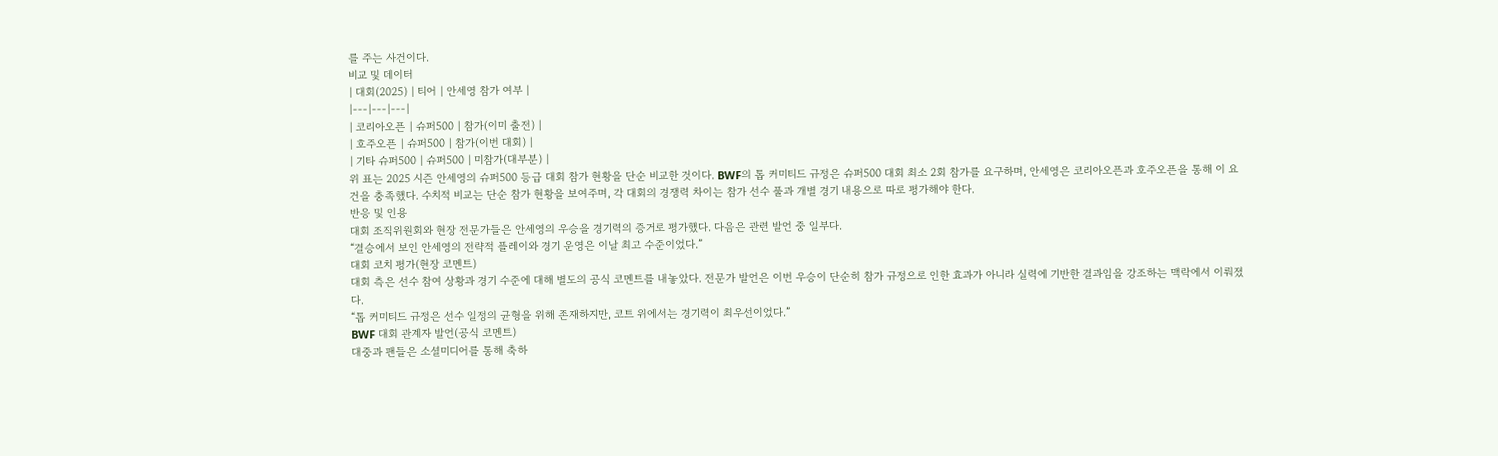를 주는 사건이다.
비교 및 데이터
| 대회(2025) | 티어 | 안세영 참가 여부 |
|---|---|---|
| 코리아오픈 | 슈퍼500 | 참가(이미 출전) |
| 호주오픈 | 슈퍼500 | 참가(이번 대회) |
| 기타 슈퍼500 | 슈퍼500 | 미참가(대부분) |
위 표는 2025 시즌 안세영의 슈퍼500 등급 대회 참가 현황을 단순 비교한 것이다. BWF의 톱 커미티드 규정은 슈퍼500 대회 최소 2회 참가를 요구하며, 안세영은 코리아오픈과 호주오픈을 통해 이 요건을 충족했다. 수치적 비교는 단순 참가 현황을 보여주며, 각 대회의 경쟁력 차이는 참가 선수 풀과 개별 경기 내용으로 따로 평가해야 한다.
반응 및 인용
대회 조직위원회와 현장 전문가들은 안세영의 우승을 경기력의 증거로 평가했다. 다음은 관련 발언 중 일부다.
“결승에서 보인 안세영의 전략적 플레이와 경기 운영은 이날 최고 수준이었다.”
대회 코치 평가(현장 코멘트)
대회 측은 선수 참여 상황과 경기 수준에 대해 별도의 공식 코멘트를 내놓았다. 전문가 발언은 이번 우승이 단순히 참가 규정으로 인한 효과가 아니라 실력에 기반한 결과임을 강조하는 맥락에서 이뤄졌다.
“톱 커미티드 규정은 선수 일정의 균형을 위해 존재하지만, 코트 위에서는 경기력이 최우선이었다.”
BWF 대회 관계자 발언(공식 코멘트)
대중과 팬들은 소셜미디어를 통해 축하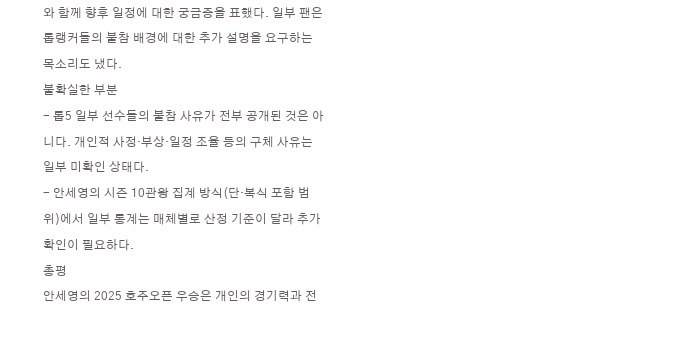와 함께 향후 일정에 대한 궁금증을 표했다. 일부 팬은 톱랭커들의 불참 배경에 대한 추가 설명을 요구하는 목소리도 냈다.
불확실한 부분
- 톱5 일부 선수들의 불참 사유가 전부 공개된 것은 아니다. 개인적 사정·부상·일정 조율 등의 구체 사유는 일부 미확인 상태다.
- 안세영의 시즌 10관왕 집계 방식(단·복식 포함 범위)에서 일부 통계는 매체별로 산정 기준이 달라 추가 확인이 필요하다.
총평
안세영의 2025 호주오픈 우승은 개인의 경기력과 전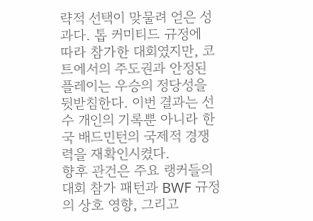략적 선택이 맞물려 얻은 성과다. 톱 커미티드 규정에 따라 참가한 대회였지만, 코트에서의 주도권과 안정된 플레이는 우승의 정당성을 뒷받침한다. 이번 결과는 선수 개인의 기록뿐 아니라 한국 배드민턴의 국제적 경쟁력을 재확인시켰다.
향후 관건은 주요 랭커들의 대회 참가 패턴과 BWF 규정의 상호 영향, 그리고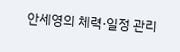안세영의 체력·일정 관리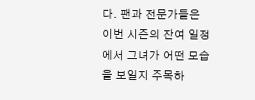다. 팬과 전문가들은 이번 시즌의 잔여 일정에서 그녀가 어떤 모습을 보일지 주목하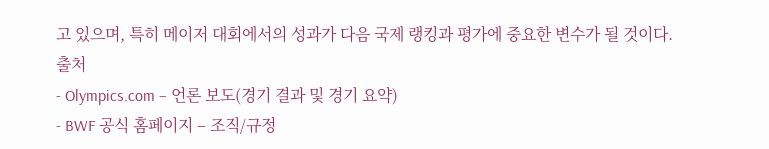고 있으며, 특히 메이저 대회에서의 성과가 다음 국제 랭킹과 평가에 중요한 변수가 될 것이다.
출처
- Olympics.com – 언론 보도(경기 결과 및 경기 요약)
- BWF 공식 홈페이지 – 조직/규정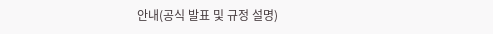안내(공식 발표 및 규정 설명)